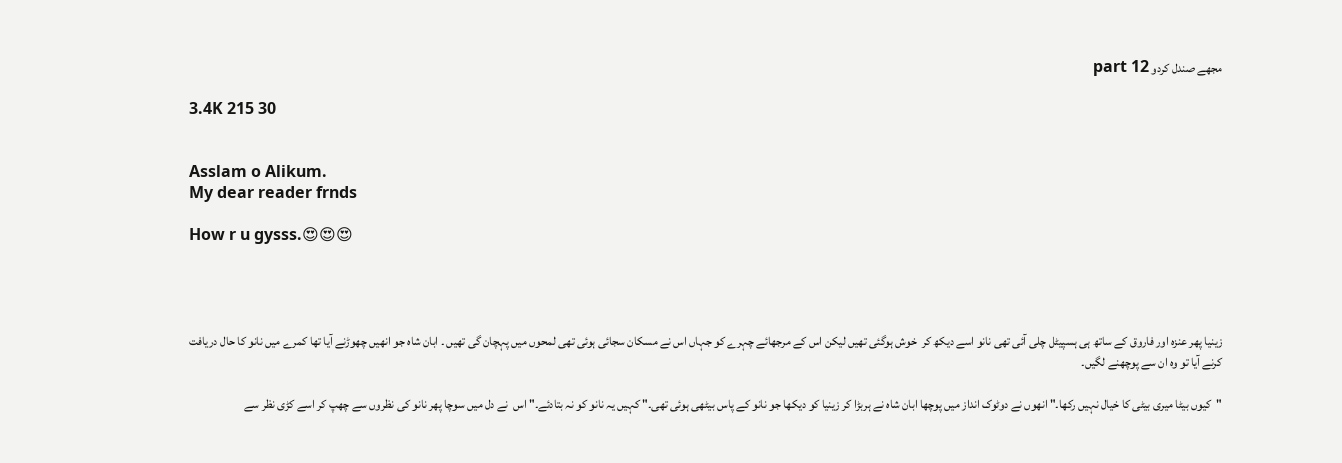مجھے صندل کردو part 12

3.4K 215 30


Asslam o Alikum.
My dear reader frnds

How r u gysss.😍😍😍




زینیا پھر عنزہ اور فاروق کے ساتھ ہی ہسپیٹل چلی آئی تھی نانو اسے دیکھ کر  خوش ہوگئی تھیں لیکن اس کے مرجھائے چہرے کو جہاں اس نے مسکان سجائی ہوئی تھی لمحوں میں پہچان گی تھیں ۔ ابان شاہ جو انھیں چھوڑنے آیا تھا کمرے میں نانو کا حال دریافت کرنے آیا تو وہ ان سے پوچھنے لگیں۔

"  کیوں بیٹا میری بیٹی کا خیال نہیں رکھا۔" انھوں نے دوٹوک انداز میں پوچھا ابان شاہ نے ہربڑا کر زینیا کو دیکھا جو نانو کے پاس بیٹھی ہوئی تھی۔" کہیں یہ نانو کو نہ بتادئے۔" اس  نے دل میں سوچا پھر نانو کی نظروں سے چھپ کر اسے کڑی نظر سے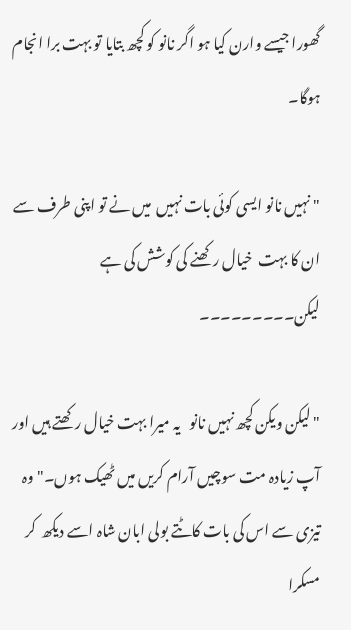گھورا جیسے وارن کیا ہو اگر نانو کو کچھ بتایا تو بہت برا انجام ہوگا۔

" نہیں نانو ایسی کوئی بات نہیں  میں نے تو اپنی طرف سے ان کا بہت  خیال رکھنے کی کوشش کی ہے لیکن۔۔۔۔۔۔۔۔۔

"لیکن ویکن کچھ نہیں نانو   یہ میرا بہت خیال رکھتے ہیں اور آپ زیادہ مت سوچیں آرام کریں میں ٹھیک ہوں۔" وہ تیزی سے اس کی بات کاٹتے بولی ابان شاہ اسے دیکھ  کر مسکرا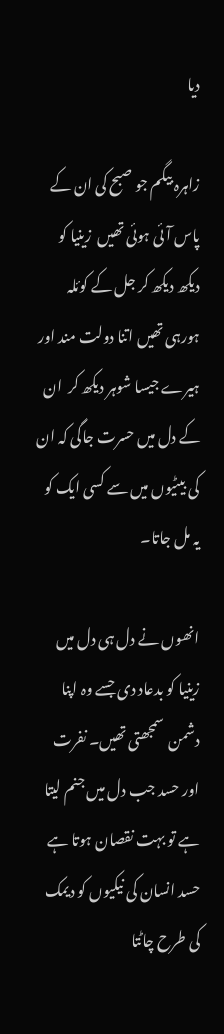دیا

زاہرہ بیگم جو صبح کی ان کے پاس آئی ہوئی تھیں  زینیا کو دیکھ دیکھ کر جل کے کوئلہ ہورہی تھیں اتنا دولت مند اور ہیرے جیسا شوہر دیکھ کر  ان کے دل میں حسرت جاگی کہ ان کی بیٹیوں میں سے کسی ایک کو یہ مل جاتا۔

انھوں نے دل ہی دل میں زینیا کو بدعاد دی جسے وہ اپنا دشمن  سمجھتی تھیں۔ نفرت اور حسد جب دل میں جنم لیتا ہے تو بہت نقصان ہوتا ہے حسد انسان کی نیکیوں کو دیمک کی طرح چاٹتا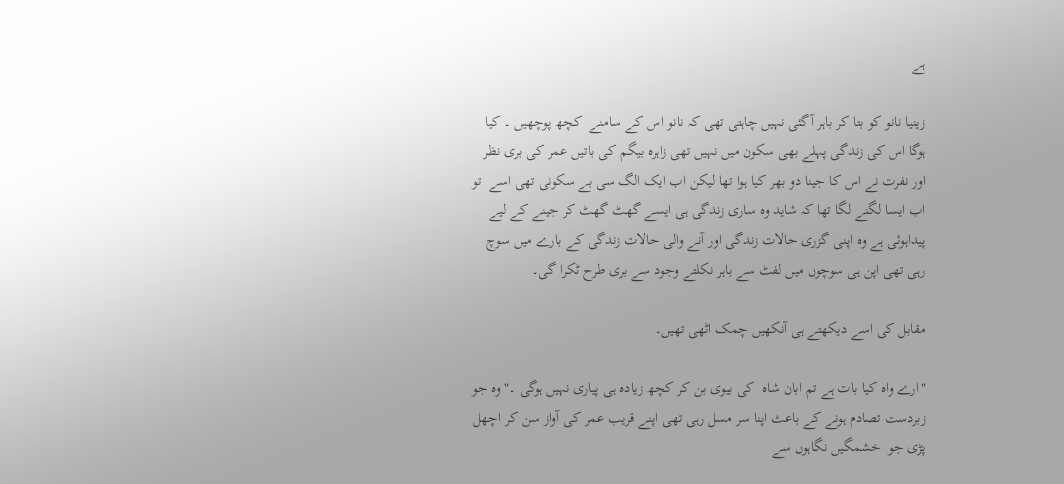ہے

زینیا نانو کو بتا کر باہر آگئی نہیں چاہتی تھی کہ نانو اس کے سامنے  کچھ پوچھیں ۔ کیا ہوگا اس کی زندگی پہلے بھی سکون میں نہیں تھی زاہرہ بیگم کی باتیں عمر کی بری نظر اور نفرت نے اس کا جینا دو بھر کیا ہوا تھا لیکن اب ایک الگ سی بے سکونی تھی اسے  تو اب ایسا لگنے لگا تھا کہ شاید وہ ساری زندگی ہی ایسے گھٹ گھٹ کر جینے کے لیے پیداہوئی ہے وہ اپنی گزری حالات زندگی اور آنے والی حالات زندگی کے بارے میں سوچ رہی تھی اپن ہی سوچوں میں لفٹ سے باہر نکلتے وجود سے بری طرح ٹکرا گی۔

مقابل کی اسے دیکھتے ہی آنکھیں چمک اٹھی تھیں۔

"ارے واہ کیا بات ہے تم ابان شاہ  کی بیوی بن کر کچھ زیادہ ہی پیاری نہیں ہوگی ۔" وہ جو  زبردست تصادم ہونے کے باعث اپنا سر مسل رہی تھی اپنے قریب عمر کی آواز سن کر اچھل پڑی جو  خشمگیں نگاہوں سے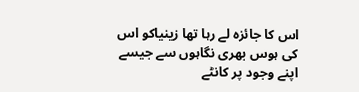اس کا جائزہ لے رہا تھا زینیاکو اس کی ہوس بھری نگاہوں سے جیسے اپنے وجود پر کانٹے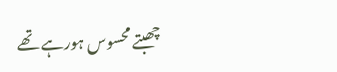چھبتے محسوس ہورہے تھے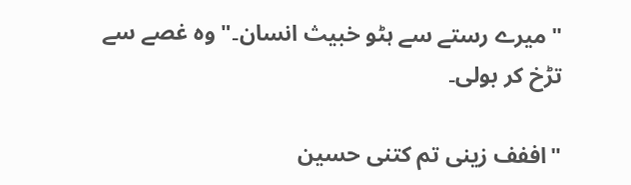"میرے رستے سے ہٹو خبیث انسان۔" وہ غصے سے تڑخ کر بولی۔

"اففف زینی تم کتنی حسین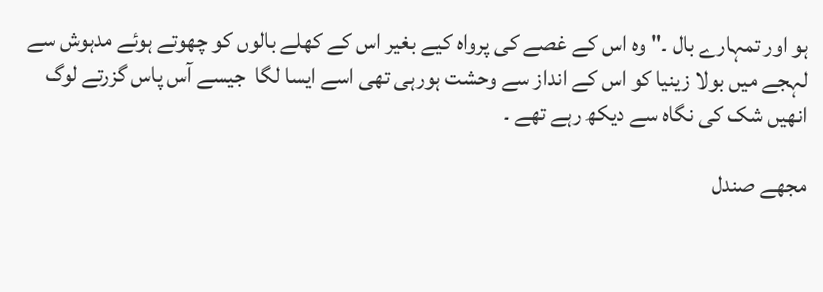ہو اور تمہارے بال ۔" وہ اس کے غصے کی پرواہ کیے بغیر اس کے کھلے بالوں کو چھوتے ہوئے مدہوش سے لہجے میں بولا زینیا کو اس کے انداز سے وحشت ہورہی تھی اسے ایسا لگا  جیسے آس پاس گزرتے لوگ انھیں شک کی نگاہ سے دیکھ رہے تھے ۔

مجھے صندل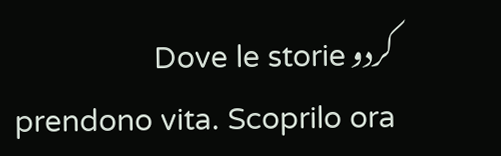کردو Dove le storie prendono vita. Scoprilo ora